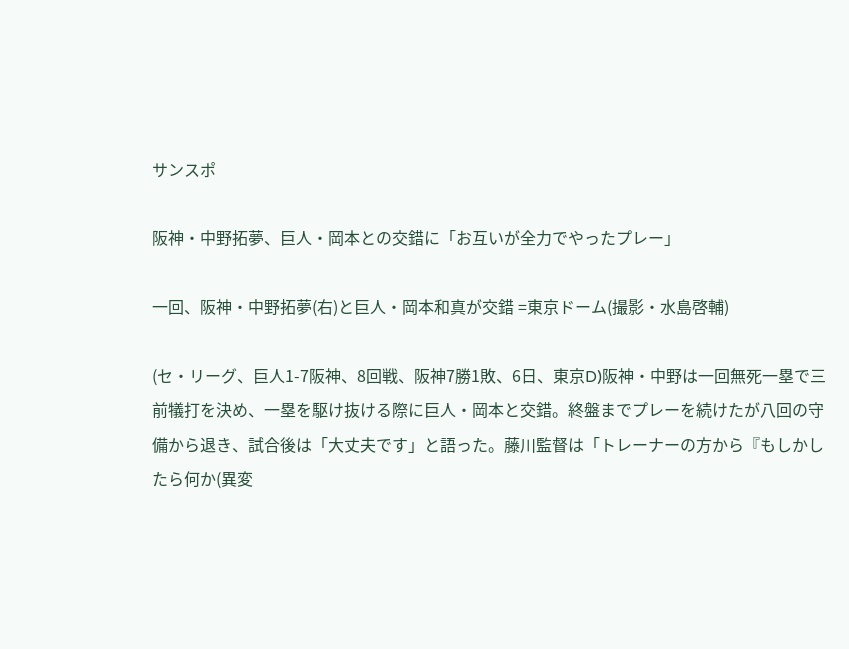サンスポ

阪神・中野拓夢、巨人・岡本との交錯に「お互いが全力でやったプレー」

一回、阪神・中野拓夢(右)と巨人・岡本和真が交錯 =東京ドーム(撮影・水島啓輔)

(セ・リーグ、巨人1-7阪神、8回戦、阪神7勝1敗、6日、東京D)阪神・中野は一回無死一塁で三前犠打を決め、一塁を駆け抜ける際に巨人・岡本と交錯。終盤までプレーを続けたが八回の守備から退き、試合後は「大丈夫です」と語った。藤川監督は「トレーナーの方から『もしかしたら何か(異変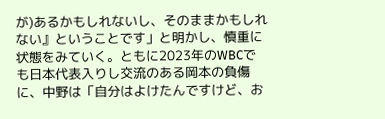が)あるかもしれないし、そのままかもしれない』ということです」と明かし、慎重に状態をみていく。ともに2023年のWBCでも日本代表入りし交流のある岡本の負傷に、中野は「自分はよけたんですけど、お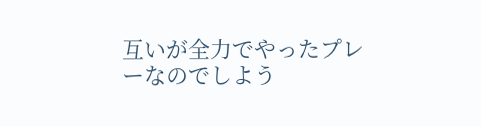互いが全力でやったプレーなのでしよう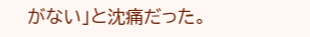がない」と沈痛だった。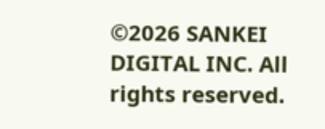©2026 SANKEI DIGITAL INC. All rights reserved.